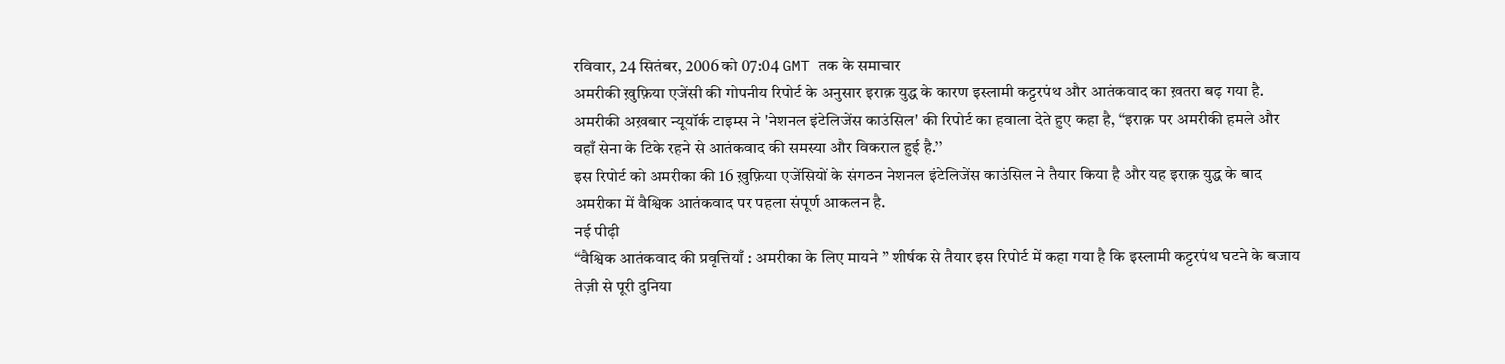रविवार, 24 सितंबर, 2006 को 07:04 GMT तक के समाचार
अमरीकी ख़ुफ़िया एजेंसी की गोपनीय रिपोर्ट के अनुसार इराक़ युद्ध के कारण इस्लामी कट्टरपंथ और आतंकवाद का ख़तरा बढ़ गया है.
अमरीकी अख़बार न्यूयॉर्क टाइम्स ने 'नेशनल इंटेलिजेंस काउंसिल' की रिपोर्ट का हवाला देते हुए कहा है, ‘‘इराक़ पर अमरीकी हमले और वहाँ सेना के टिके रहने से आतंकवाद की समस्या और विकराल हुई है.’’
इस रिपोर्ट को अमरीका की 16 ख़ुफ़िया एजेंसियों के संगठन नेशनल इंटेलिजेंस काउंसिल ने तैयार किया है और यह इराक़ युद्ध के बाद अमरीका में वैश्विक आतंकवाद पर पहला संपूर्ण आकलन है.
नई पीढ़ी
“वैश्विक आतंकवाद की प्रवृत्तियाँ : अमरीका के लिए मायने ’’ शीर्षक से तैयार इस रिपोर्ट में कहा गया है कि इस्लामी कट्टरपंथ घटने के बजाय तेज़ी से पूरी दुनिया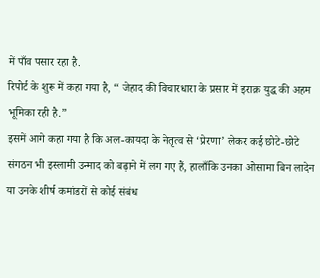में पाँव पसार रहा है.
रिपोर्ट के शुरू में कहा गया है, “ जेहाद की विचारधारा के प्रसार में इराक़ युद्ध की अहम भूमिका रही है.”
इसमें आगे कहा गया है कि अल-कायदा के नेतृत्व से ‘प्रेरणा’ लेकर कई छोटे-छोटे संगठन भी इस्लामी उन्माद को बढ़ाने में लग गए हैं, हालाँकि उनका ओसामा बिन लादेन या उनके शीर्ष कमांडरों से कोई संबंध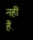नहीं हैं.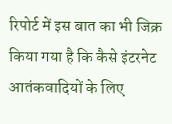रिपोर्ट में इस बात का भी जिक्र किया गया है कि कैसे इंटरनेट आतंकवादियों के लिए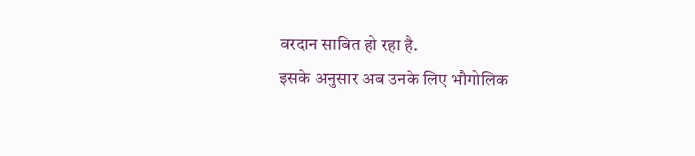वरदान साबित हो रहा है.
इसके अनुसार अब उनके लिए भौगोलिक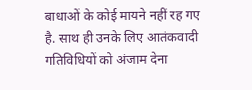बाधाओं के कोई मायने नहीं रह गए है. साथ ही उनके लिए आतंकवादी गतिविधियों को अंजाम देना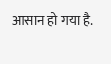आसान हो गया है.